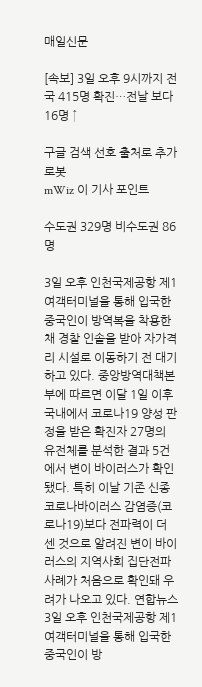매일신문

[속보] 3일 오후 9시까지 전국 415명 확진…전날 보다 16명 ↑

구글 검색 선호 출처로 추가
로봇
mWiz 이 기사 포인트

수도권 329명 비수도권 86명

3일 오후 인천국제공항 제1여객터미널을 통해 입국한 중국인이 방역복을 착용한 채 경찰 인솔을 받아 자가격리 시설로 이동하기 전 대기하고 있다. 중앙방역대책본부에 따르면 이달 1일 이후 국내에서 코로나19 양성 판정을 받은 확진자 27명의 유전체를 분석한 결과 5건에서 변이 바이러스가 확인됐다. 특히 이날 기존 신종 코로나바이러스 감염증(코로나19)보다 전파력이 더 센 것으로 알려진 변이 바이러스의 지역사회 집단전파 사례가 처음으로 확인돼 우려가 나오고 있다. 연합뉴스
3일 오후 인천국제공항 제1여객터미널을 통해 입국한 중국인이 방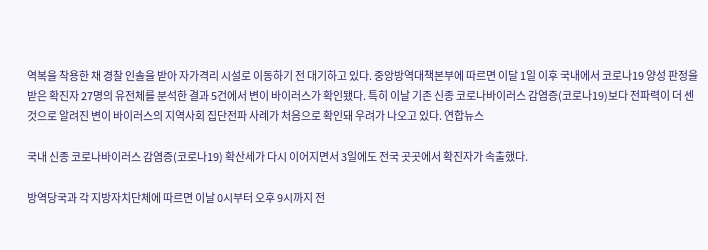역복을 착용한 채 경찰 인솔을 받아 자가격리 시설로 이동하기 전 대기하고 있다. 중앙방역대책본부에 따르면 이달 1일 이후 국내에서 코로나19 양성 판정을 받은 확진자 27명의 유전체를 분석한 결과 5건에서 변이 바이러스가 확인됐다. 특히 이날 기존 신종 코로나바이러스 감염증(코로나19)보다 전파력이 더 센 것으로 알려진 변이 바이러스의 지역사회 집단전파 사례가 처음으로 확인돼 우려가 나오고 있다. 연합뉴스

국내 신종 코로나바이러스 감염증(코로나19) 확산세가 다시 이어지면서 3일에도 전국 곳곳에서 확진자가 속출했다.

방역당국과 각 지방자치단체에 따르면 이날 0시부터 오후 9시까지 전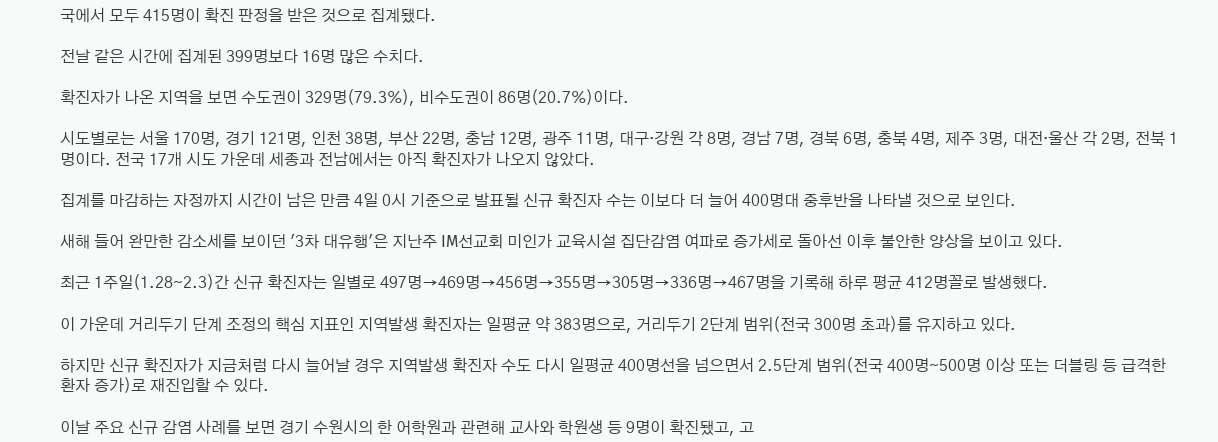국에서 모두 415명이 확진 판정을 받은 것으로 집계됐다.

전날 같은 시간에 집계된 399명보다 16명 많은 수치다.

확진자가 나온 지역을 보면 수도권이 329명(79.3%), 비수도권이 86명(20.7%)이다.

시도별로는 서울 170명, 경기 121명, 인천 38명, 부산 22명, 충남 12명, 광주 11명, 대구·강원 각 8명, 경남 7명, 경북 6명, 충북 4명, 제주 3명, 대전·울산 각 2명, 전북 1명이다. 전국 17개 시도 가운데 세종과 전남에서는 아직 확진자가 나오지 않았다.

집계를 마감하는 자정까지 시간이 남은 만큼 4일 0시 기준으로 발표될 신규 확진자 수는 이보다 더 늘어 400명대 중후반을 나타낼 것으로 보인다.

새해 들어 완만한 감소세를 보이던 '3차 대유행'은 지난주 IM선교회 미인가 교육시설 집단감염 여파로 증가세로 돌아선 이후 불안한 양상을 보이고 있다.

최근 1주일(1.28∼2.3)간 신규 확진자는 일별로 497명→469명→456명→355명→305명→336명→467명을 기록해 하루 평균 412명꼴로 발생했다.

이 가운데 거리두기 단계 조정의 핵심 지표인 지역발생 확진자는 일평균 약 383명으로, 거리두기 2단계 범위(전국 300명 초과)를 유지하고 있다.

하지만 신규 확진자가 지금처럼 다시 늘어날 경우 지역발생 확진자 수도 다시 일평균 400명선을 넘으면서 2.5단계 범위(전국 400명∼500명 이상 또는 더블링 등 급격한 환자 증가)로 재진입할 수 있다.

이날 주요 신규 감염 사례를 보면 경기 수원시의 한 어학원과 관련해 교사와 학원생 등 9명이 확진됐고, 고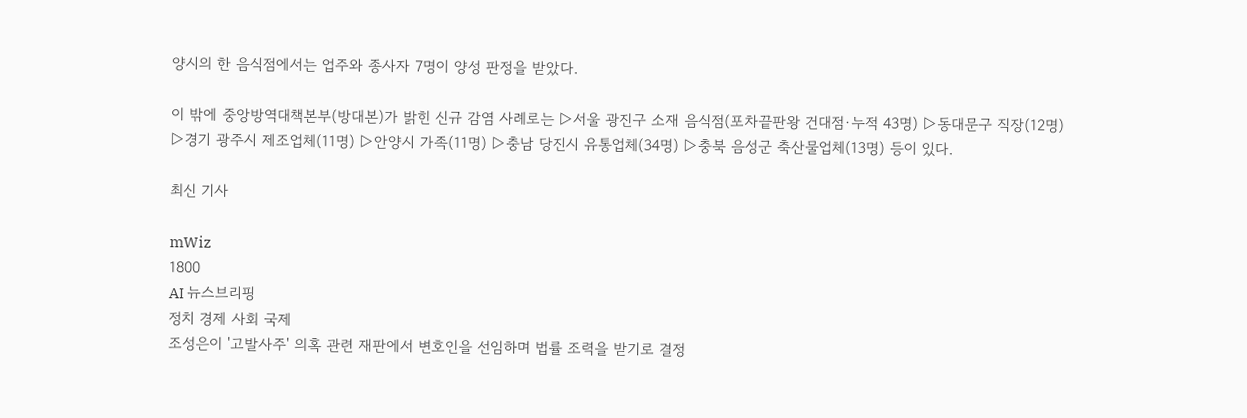양시의 한 음식점에서는 업주와 종사자 7명이 양성 판정을 받았다.

이 밖에 중앙방역대책본부(방대본)가 밝힌 신규 감염 사례로는 ▷서울 광진구 소재 음식점(포차끝판왕 건대점·누적 43명) ▷동대문구 직장(12명) ▷경기 광주시 제조업체(11명) ▷안양시 가족(11명) ▷충남 당진시 유통업체(34명) ▷충북 음성군 축산물업체(13명) 등이 있다.

최신 기사

mWiz
1800
AI 뉴스브리핑
정치 경제 사회 국제
조성은이 '고발사주' 의혹 관련 재판에서 변호인을 선임하며 법률 조력을 받기로 결정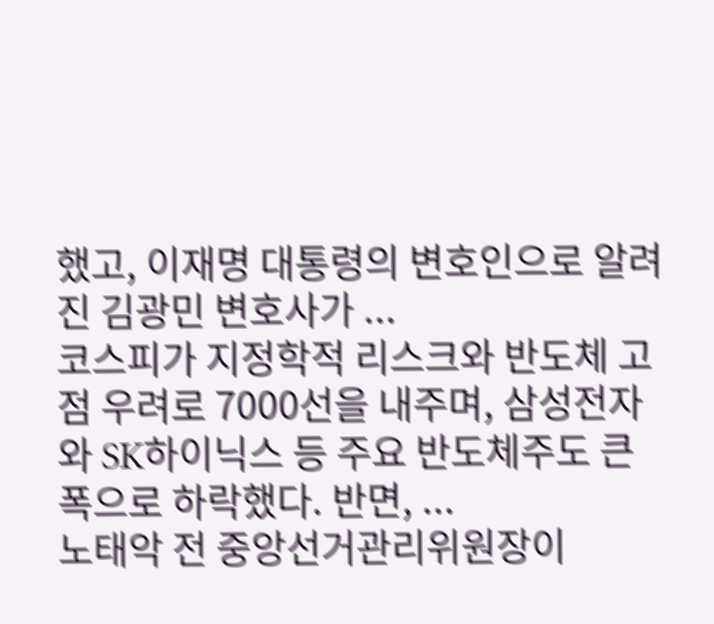했고, 이재명 대통령의 변호인으로 알려진 김광민 변호사가 ...
코스피가 지정학적 리스크와 반도체 고점 우려로 7000선을 내주며, 삼성전자와 SK하이닉스 등 주요 반도체주도 큰 폭으로 하락했다. 반면, ...
노태악 전 중앙선거관리위원장이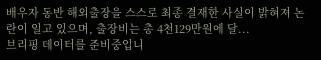배우자 동반 해외출장을 스스로 최종 결재한 사실이 밝혀져 논란이 일고 있으며, 출장비는 총 4천129만원에 달...
브리핑 데이터를 준비중입니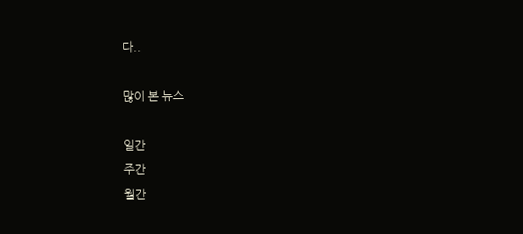다..

많이 본 뉴스

일간
주간
월간